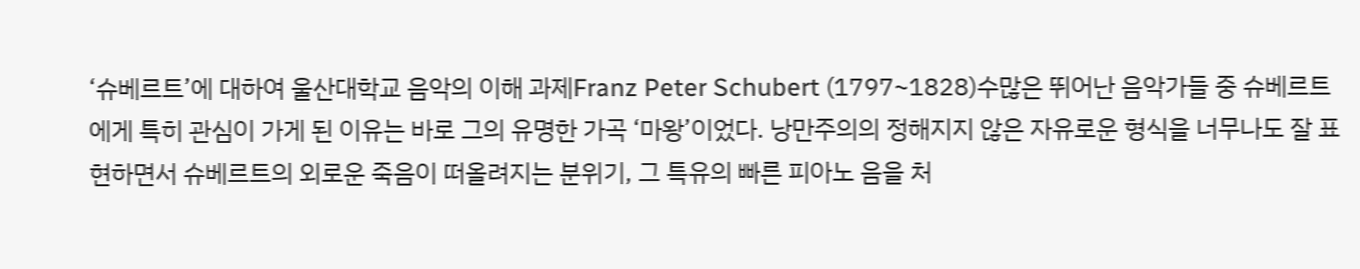‘슈베르트’에 대하여 울산대학교 음악의 이해 과제Franz Peter Schubert (1797~1828)수많은 뛰어난 음악가들 중 슈베르트에게 특히 관심이 가게 된 이유는 바로 그의 유명한 가곡 ‘마왕’이었다. 낭만주의의 정해지지 않은 자유로운 형식을 너무나도 잘 표현하면서 슈베르트의 외로운 죽음이 떠올려지는 분위기, 그 특유의 빠른 피아노 음을 처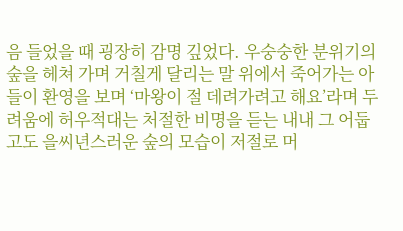음 들었을 때 굉장히 감명 깊었다. 우숭숭한 분위기의 숲을 헤쳐 가며 거칠게 달리는 말 위에서 죽어가는 아들이 환영을 보며 ‘마왕이 절 데려가려고 해요’라며 두려움에 허우적대는 처절한 비명을 듣는 내내 그 어둡고도 을씨년스러운 숲의 모습이 저절로 머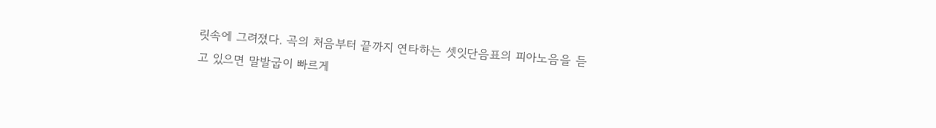릿속에 그려졌다. 곡의 처음부터 끝까지 연타하는 셋잇단음표의 피아노음을 듣고 있으면 말발굽이 빠르게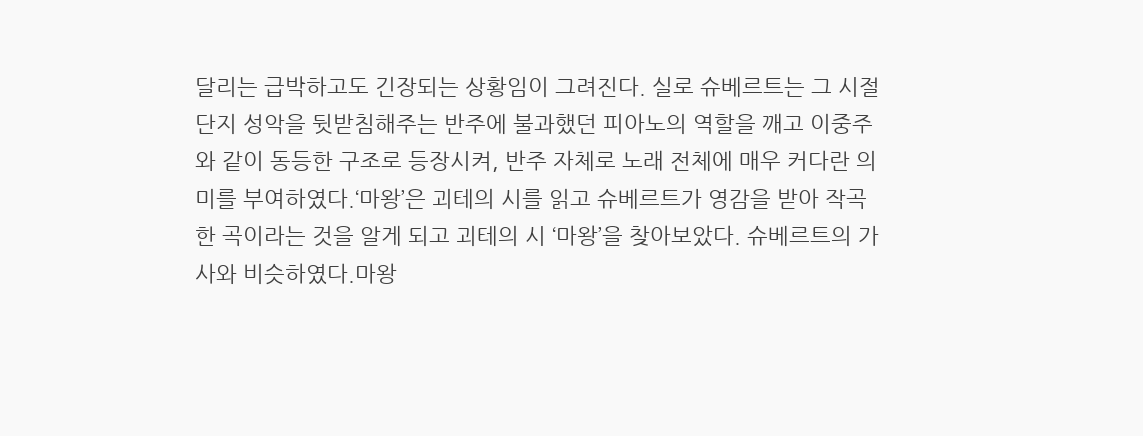달리는 급박하고도 긴장되는 상황임이 그려진다. 실로 슈베르트는 그 시절 단지 성악을 뒷받침해주는 반주에 불과했던 피아노의 역할을 깨고 이중주와 같이 동등한 구조로 등장시켜, 반주 자체로 노래 전체에 매우 커다란 의미를 부여하였다.‘마왕’은 괴테의 시를 읽고 슈베르트가 영감을 받아 작곡한 곡이라는 것을 알게 되고 괴테의 시 ‘마왕’을 찾아보았다. 슈베르트의 가사와 비슷하였다.마왕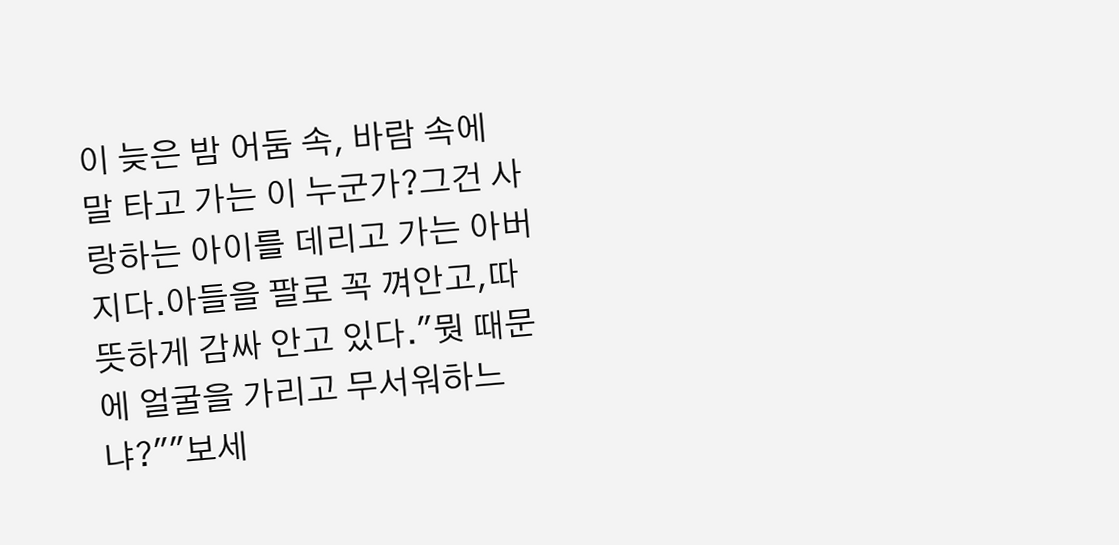이 늦은 밤 어둠 속, 바람 속에 말 타고 가는 이 누군가?그건 사랑하는 아이를 데리고 가는 아버지다.아들을 팔로 꼭 껴안고,따뜻하게 감싸 안고 있다."뭣 때문에 얼굴을 가리고 무서워하느냐?""보세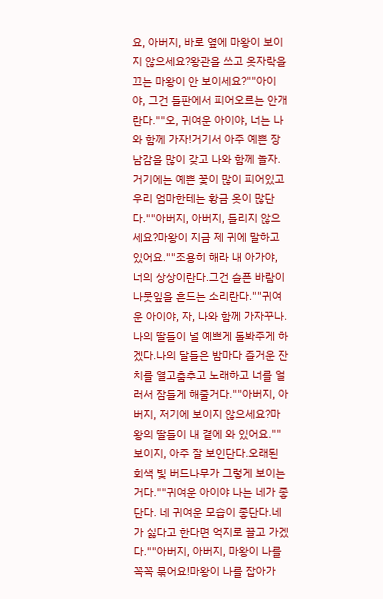요, 아버지, 바로 옆에 마왕이 보이지 않으세요?왕관을 쓰고 옷자락을 끄는 마왕이 안 보이세요?""아이야, 그건 들판에서 피어오르는 안개란다.""오, 귀여운 아이야, 너는 나와 함께 가자!거기서 아주 예쁜 장남감을 많이 갖고 나와 함께 놀자.거기에는 예쁜 꽃이 많이 피어있고우리 엄마한테는 황금 옷이 많단다.""아버지, 아버지, 들리지 않으세요?마왕이 지금 제 귀에 말하고 있어요.""조용히 해라 내 아가야, 너의 상상이란다.그건 슬픈 바람이 나뭇잎을 흔드는 소리란다.""귀여운 아이야, 자, 나와 함께 가자꾸나.나의 딸들이 널 예쁘게 돌봐주게 하겠다.나의 달들은 밤마다 즐거운 잔치를 열고춤추고 노래하고 너를 얼러서 잠들게 해줄거다.""아버지, 아버지, 저기에 보이지 않으세요?마왕의 딸들이 내 곁에 와 있어요.""보이지, 아주 잘 보인단다.오래된 회색 빛 버드나무가 그렇게 보이는 거다.""귀여운 아이야 나는 네가 좋단다. 네 귀여운 모습이 좋단다.네가 싫다고 한다면 억지로 끌고 가겠다.""아버지, 아버지, 마왕이 나를 꼭꼭 묶어요!마왕이 나를 잡아가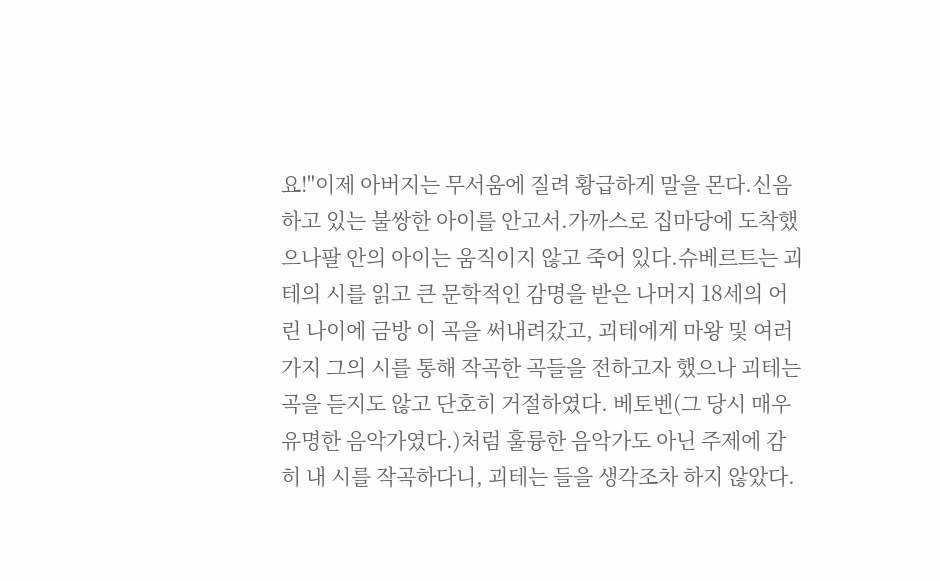요!"이제 아버지는 무서움에 질려 황급하게 말을 몬다.신음하고 있는 불쌍한 아이를 안고서.가까스로 집마당에 도착했으나팔 안의 아이는 움직이지 않고 죽어 있다.슈베르트는 괴테의 시를 읽고 큰 문학적인 감명을 받은 나머지 18세의 어린 나이에 금방 이 곡을 써내려갔고, 괴테에게 마왕 및 여러 가지 그의 시를 통해 작곡한 곡들을 전하고자 했으나 괴테는 곡을 듣지도 않고 단호히 거절하였다. 베토벤(그 당시 매우 유명한 음악가였다.)처럼 훌륭한 음악가도 아닌 주제에 감히 내 시를 작곡하다니, 괴테는 들을 생각조차 하지 않았다.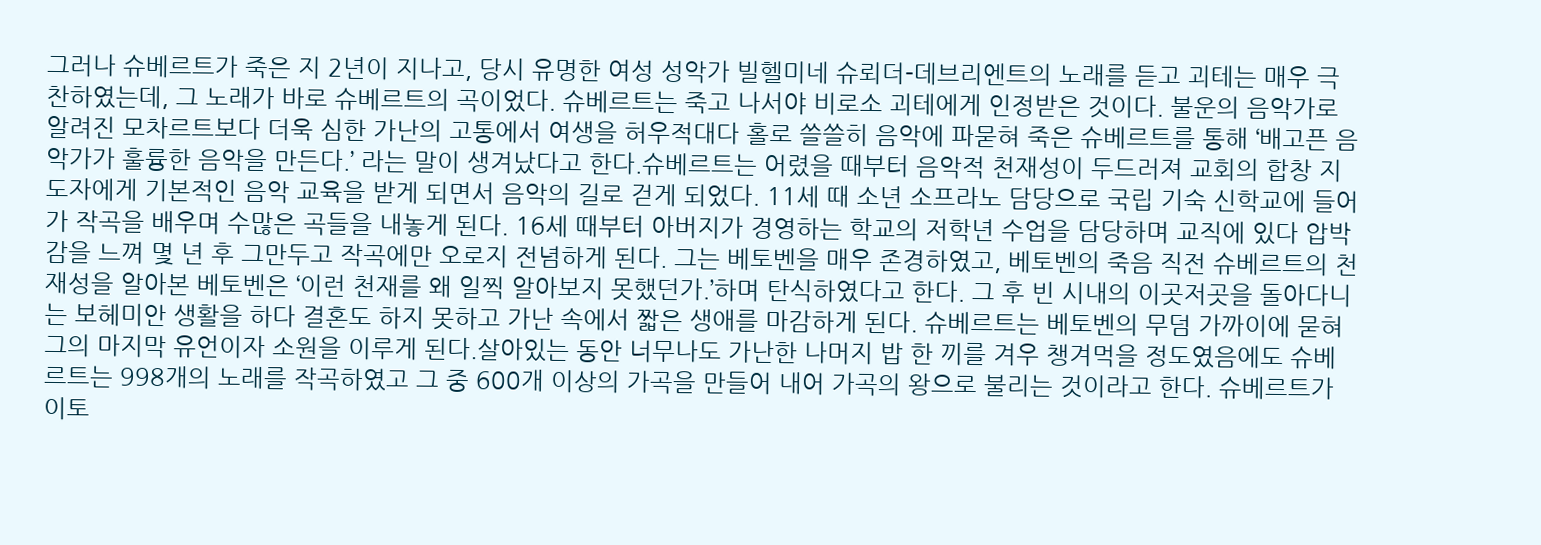그러나 슈베르트가 죽은 지 2년이 지나고, 당시 유명한 여성 성악가 빌헬미네 슈뢰더-데브리엔트의 노래를 듣고 괴테는 매우 극찬하였는데, 그 노래가 바로 슈베르트의 곡이었다. 슈베르트는 죽고 나서야 비로소 괴테에게 인정받은 것이다. 불운의 음악가로 알려진 모차르트보다 더욱 심한 가난의 고통에서 여생을 허우적대다 홀로 쓸쓸히 음악에 파묻혀 죽은 슈베르트를 통해 ‘배고픈 음악가가 훌륭한 음악을 만든다.’ 라는 말이 생겨났다고 한다.슈베르트는 어렸을 때부터 음악적 천재성이 두드러져 교회의 합창 지도자에게 기본적인 음악 교육을 받게 되면서 음악의 길로 걷게 되었다. 11세 때 소년 소프라노 담당으로 국립 기숙 신학교에 들어가 작곡을 배우며 수많은 곡들을 내놓게 된다. 16세 때부터 아버지가 경영하는 학교의 저학년 수업을 담당하며 교직에 있다 압박감을 느껴 몇 년 후 그만두고 작곡에만 오로지 전념하게 된다. 그는 베토벤을 매우 존경하였고, 베토벤의 죽음 직전 슈베르트의 천재성을 알아본 베토벤은 ‘이런 천재를 왜 일찍 알아보지 못했던가.’하며 탄식하였다고 한다. 그 후 빈 시내의 이곳저곳을 돌아다니는 보헤미안 생활을 하다 결혼도 하지 못하고 가난 속에서 짧은 생애를 마감하게 된다. 슈베르트는 베토벤의 무덤 가까이에 묻혀 그의 마지막 유언이자 소원을 이루게 된다.살아있는 동안 너무나도 가난한 나머지 밥 한 끼를 겨우 챙겨먹을 정도였음에도 슈베르트는 998개의 노래를 작곡하였고 그 중 600개 이상의 가곡을 만들어 내어 가곡의 왕으로 불리는 것이라고 한다. 슈베르트가 이토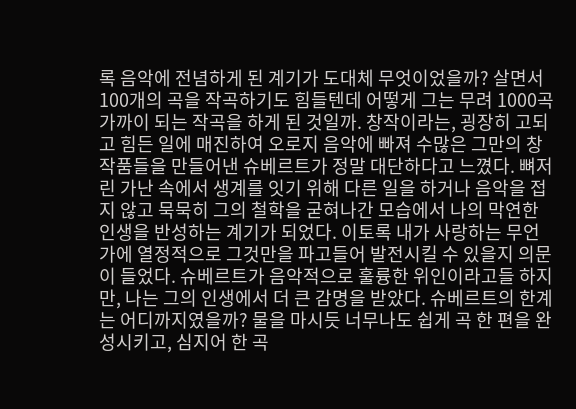록 음악에 전념하게 된 계기가 도대체 무엇이었을까? 살면서 100개의 곡을 작곡하기도 힘들텐데 어떻게 그는 무려 1000곡 가까이 되는 작곡을 하게 된 것일까. 창작이라는, 굉장히 고되고 힘든 일에 매진하여 오로지 음악에 빠져 수많은 그만의 창작품들을 만들어낸 슈베르트가 정말 대단하다고 느꼈다. 뼈저린 가난 속에서 생계를 잇기 위해 다른 일을 하거나 음악을 접지 않고 묵묵히 그의 철학을 굳혀나간 모습에서 나의 막연한 인생을 반성하는 계기가 되었다. 이토록 내가 사랑하는 무언가에 열정적으로 그것만을 파고들어 발전시킬 수 있을지 의문이 들었다. 슈베르트가 음악적으로 훌륭한 위인이라고들 하지만, 나는 그의 인생에서 더 큰 감명을 받았다. 슈베르트의 한계는 어디까지였을까? 물을 마시듯 너무나도 쉽게 곡 한 편을 완성시키고, 심지어 한 곡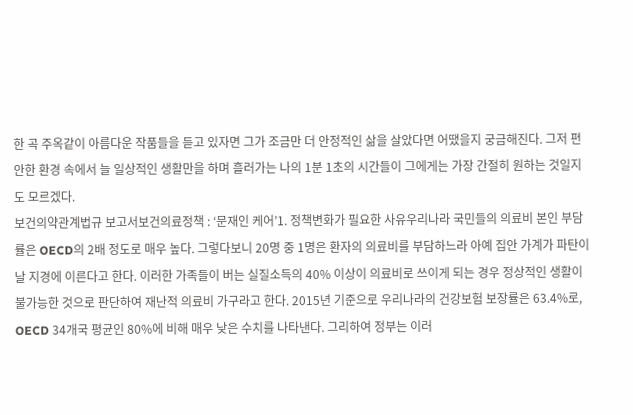한 곡 주옥같이 아름다운 작품들을 듣고 있자면 그가 조금만 더 안정적인 삶을 살았다면 어땠을지 궁금해진다. 그저 편안한 환경 속에서 늘 일상적인 생활만을 하며 흘러가는 나의 1분 1초의 시간들이 그에게는 가장 간절히 원하는 것일지도 모르겠다.
보건의약관계법규 보고서보건의료정책 : ‘문재인 케어’1. 정책변화가 필요한 사유우리나라 국민들의 의료비 본인 부담률은 OECD의 2배 정도로 매우 높다. 그렇다보니 20명 중 1명은 환자의 의료비를 부담하느라 아예 집안 가계가 파탄이 날 지경에 이른다고 한다. 이러한 가족들이 버는 실질소득의 40% 이상이 의료비로 쓰이게 되는 경우 정상적인 생활이 불가능한 것으로 판단하여 재난적 의료비 가구라고 한다. 2015년 기준으로 우리나라의 건강보험 보장률은 63.4%로, OECD 34개국 평균인 80%에 비해 매우 낮은 수치를 나타낸다. 그리하여 정부는 이러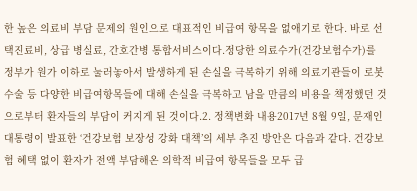한 높은 의료비 부담 문제의 원인으로 대표적인 비급여 항목을 없애기로 한다. 바로 선택진료비, 상급 병실료, 간호간병 통합서비스이다.정당한 의료수가(건강보험수가)를 정부가 원가 이하로 눌러놓아서 발생하게 된 손실을 극복하기 위해 의료기관들이 로봇 수술 등 다양한 비급여항목들에 대해 손실을 극복하고 남을 만큼의 비용을 책정했던 것으로부터 환자들의 부담이 커지게 된 것이다.2. 정책변화 내용2017년 8월 9일, 문재인 대통령이 발표한 ‘건강보험 보장성 강화 대책’의 세부 추진 방안은 다음과 같다. 건강보험 혜택 없이 환자가 전액 부담해온 의학적 비급여 항목들을 모두 급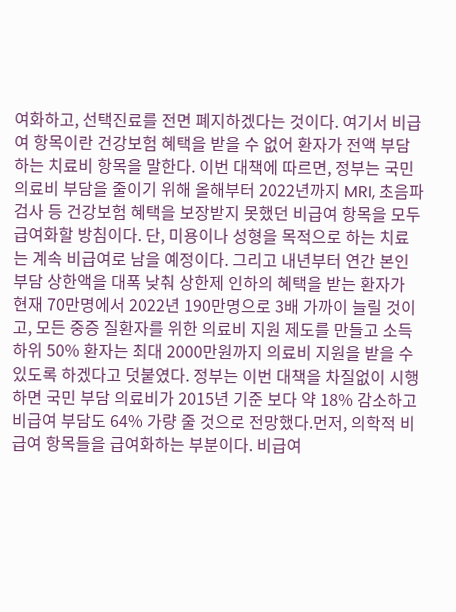여화하고, 선택진료를 전면 폐지하겠다는 것이다. 여기서 비급여 항목이란 건강보험 혜택을 받을 수 없어 환자가 전액 부담하는 치료비 항목을 말한다. 이번 대책에 따르면, 정부는 국민 의료비 부담을 줄이기 위해 올해부터 2022년까지 MRI, 초음파 검사 등 건강보험 혜택을 보장받지 못했던 비급여 항목을 모두 급여화할 방침이다. 단, 미용이나 성형을 목적으로 하는 치료는 계속 비급여로 남을 예정이다. 그리고 내년부터 연간 본인부담 상한액을 대폭 낮춰 상한제 인하의 혜택을 받는 환자가 현재 70만명에서 2022년 190만명으로 3배 가까이 늘릴 것이고, 모든 중증 질환자를 위한 의료비 지원 제도를 만들고 소득 하위 50% 환자는 최대 2000만원까지 의료비 지원을 받을 수 있도록 하겠다고 덧붙였다. 정부는 이번 대책을 차질없이 시행하면 국민 부담 의료비가 2015년 기준 보다 약 18% 감소하고 비급여 부담도 64% 가량 줄 것으로 전망했다.먼저, 의학적 비급여 항목들을 급여화하는 부분이다. 비급여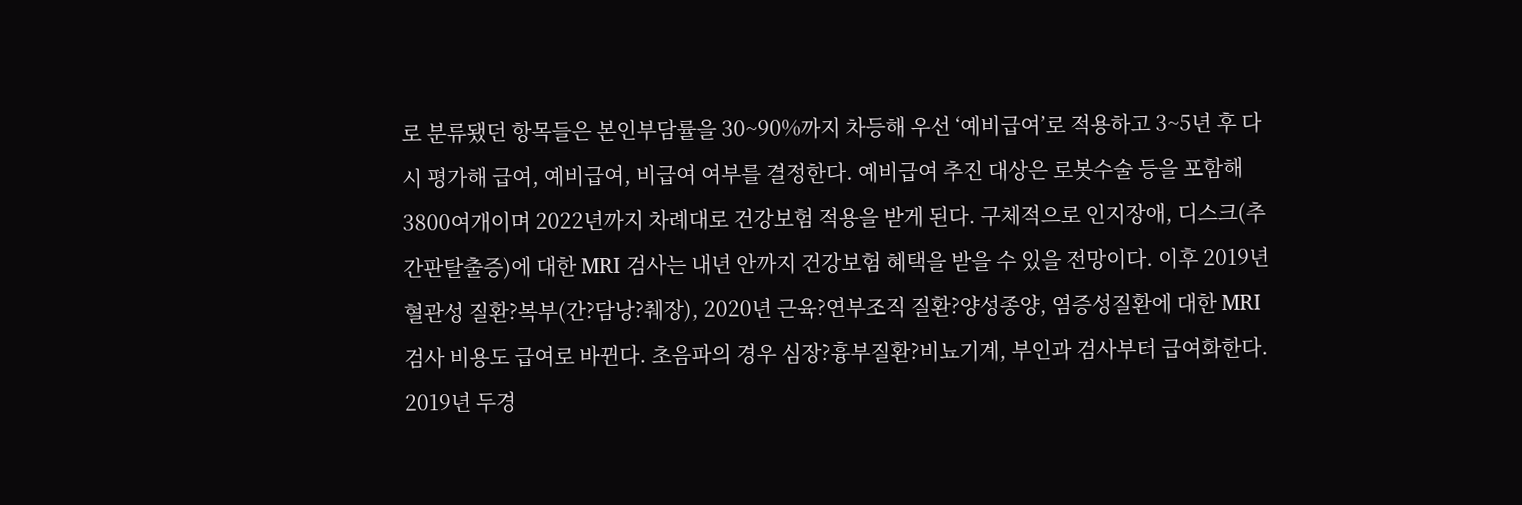로 분류됐던 항목들은 본인부담률을 30~90%까지 차등해 우선 ‘예비급여’로 적용하고 3~5년 후 다시 평가해 급여, 예비급여, 비급여 여부를 결정한다. 예비급여 추진 대상은 로봇수술 등을 포함해 3800여개이며 2022년까지 차례대로 건강보험 적용을 받게 된다. 구체적으로 인지장애, 디스크(추간판탈출증)에 대한 MRI 검사는 내년 안까지 건강보험 혜택을 받을 수 있을 전망이다. 이후 2019년 혈관성 질환?복부(간?담낭?췌장), 2020년 근육?연부조직 질환?양성종양, 염증성질환에 대한 MRI검사 비용도 급여로 바뀐다. 초음파의 경우 심장?흉부질환?비뇨기계, 부인과 검사부터 급여화한다. 2019년 두경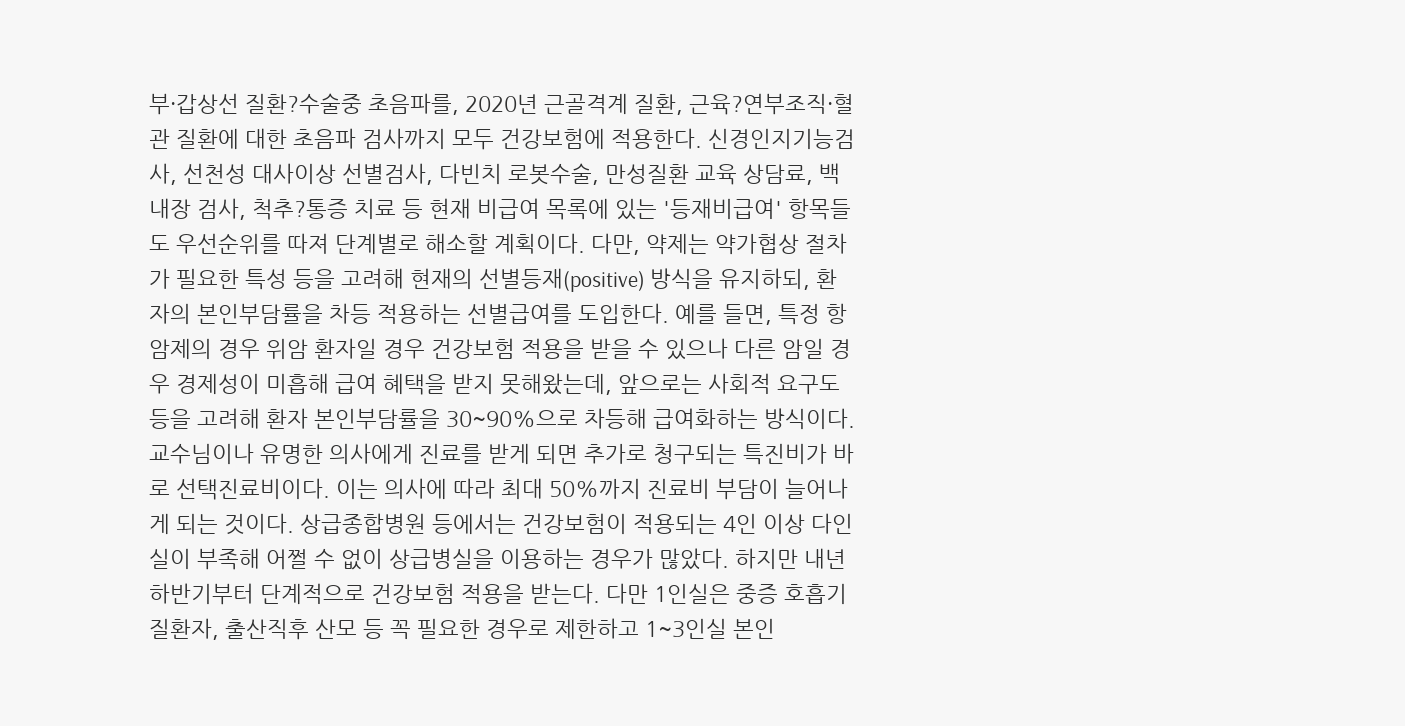부·갑상선 질환?수술중 초음파를, 2020년 근골격계 질환, 근육?연부조직·혈관 질환에 대한 초음파 검사까지 모두 건강보험에 적용한다. 신경인지기능검사, 선천성 대사이상 선별검사, 다빈치 로봇수술, 만성질환 교육 상담료, 백내장 검사, 척추?통증 치료 등 현재 비급여 목록에 있는 '등재비급여' 항목들도 우선순위를 따져 단계별로 해소할 계획이다. 다만, 약제는 약가협상 절차가 필요한 특성 등을 고려해 현재의 선별등재(positive) 방식을 유지하되, 환자의 본인부담률을 차등 적용하는 선별급여를 도입한다. 예를 들면, 특정 항암제의 경우 위암 환자일 경우 건강보험 적용을 받을 수 있으나 다른 암일 경우 경제성이 미흡해 급여 혜택을 받지 못해왔는데, 앞으로는 사회적 요구도 등을 고려해 환자 본인부담률을 30~90%으로 차등해 급여화하는 방식이다.교수님이나 유명한 의사에게 진료를 받게 되면 추가로 청구되는 특진비가 바로 선택진료비이다. 이는 의사에 따라 최대 50%까지 진료비 부담이 늘어나게 되는 것이다. 상급종합병원 등에서는 건강보험이 적용되는 4인 이상 다인실이 부족해 어쩔 수 없이 상급병실을 이용하는 경우가 많았다. 하지만 내년 하반기부터 단계적으로 건강보험 적용을 받는다. 다만 1인실은 중증 호흡기 질환자, 출산직후 산모 등 꼭 필요한 경우로 제한하고 1~3인실 본인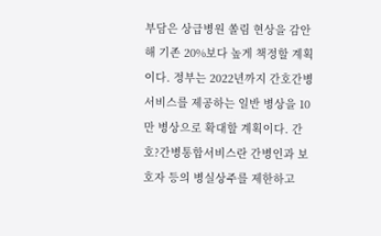부담은 상급병원 쏠림 현상을 감안해 기존 20%보다 높게 책정할 계획이다. 정부는 2022년까지 간호간병서비스를 제공하는 일반 병상을 10만 병상으로 확대할 계획이다. 간호?간병통합서비스란 간병인과 보호자 등의 병실상주를 제한하고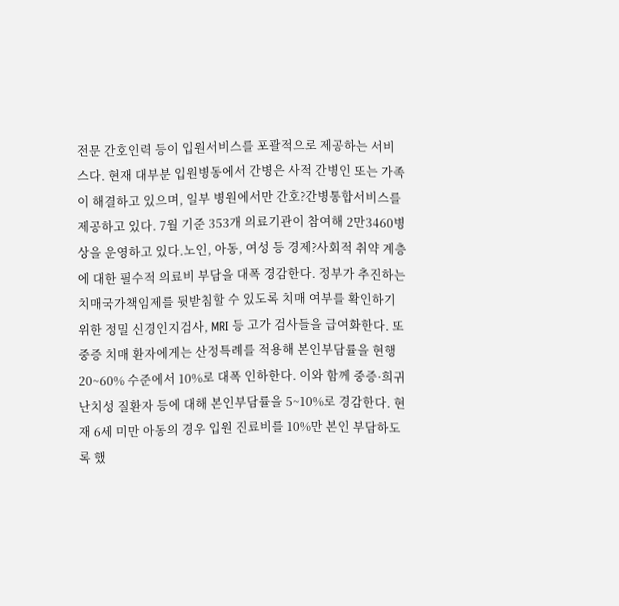전문 간호인력 등이 입원서비스를 포괄적으로 제공하는 서비스다. 현재 대부분 입원병동에서 간병은 사적 간병인 또는 가족이 해결하고 있으며, 일부 병원에서만 간호?간병통합서비스를 제공하고 있다. 7월 기준 353개 의료기관이 참여해 2만3460병상을 운영하고 있다.노인, 아동, 여성 등 경제?사회적 취약 계층에 대한 필수적 의료비 부담을 대폭 경감한다. 정부가 추진하는 치매국가책임제를 뒷받침할 수 있도록 치매 여부를 확인하기 위한 정밀 신경인지검사, MRI 등 고가 검사들을 급여화한다. 또 중증 치매 환자에게는 산정특례를 적용해 본인부담률을 현행 20~60% 수준에서 10%로 대폭 인하한다. 이와 함께 중증·희귀난치성 질환자 등에 대해 본인부담률을 5~10%로 경감한다. 현재 6세 미만 아동의 경우 입원 진료비를 10%만 본인 부담하도록 했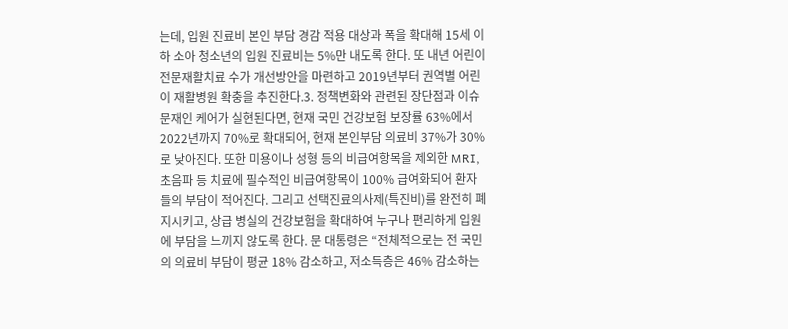는데, 입원 진료비 본인 부담 경감 적용 대상과 폭을 확대해 15세 이하 소아 청소년의 입원 진료비는 5%만 내도록 한다. 또 내년 어린이 전문재활치료 수가 개선방안을 마련하고 2019년부터 권역별 어린이 재활병원 확충을 추진한다.3. 정책변화와 관련된 장단점과 이슈문재인 케어가 실현된다면, 현재 국민 건강보험 보장률 63%에서 2022년까지 70%로 확대되어, 현재 본인부담 의료비 37%가 30%로 낮아진다. 또한 미용이나 성형 등의 비급여항목을 제외한 MRI, 초음파 등 치료에 필수적인 비급여항목이 100% 급여화되어 환자들의 부담이 적어진다. 그리고 선택진료의사제(특진비)를 완전히 폐지시키고, 상급 병실의 건강보험을 확대하여 누구나 편리하게 입원에 부담을 느끼지 않도록 한다. 문 대통령은 “전체적으로는 전 국민의 의료비 부담이 평균 18% 감소하고, 저소득층은 46% 감소하는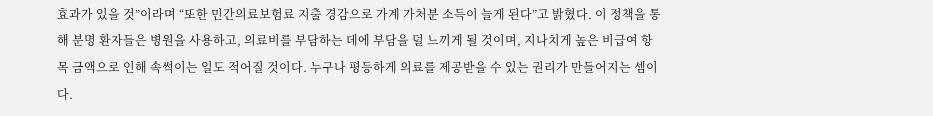효과가 있을 것”이라며 “또한 민간의료보험료 지출 경감으로 가계 가처분 소득이 늘게 된다”고 밝혔다. 이 정책을 통해 분명 환자들은 병원을 사용하고, 의료비를 부담하는 데에 부담을 덜 느끼게 될 것이며, 지나치게 높은 비급여 항목 금액으로 인해 속썩이는 일도 적어질 것이다. 누구나 평등하게 의료를 제공받을 수 있는 권리가 만들어지는 셈이다.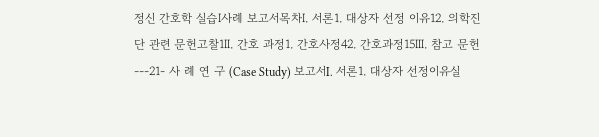정신 간호학 실습Ⅰ사례 보고서목차Ⅰ. 서론1. 대상자 선정 이유12. 의학진단 관련 문헌고찰1Ⅱ. 간호 과정1. 간호사정42. 간호과정15Ⅲ. 참고 문헌 ---21- 사 례 연 구 (Case Study) 보고서I. 서론1. 대상자 선정이유실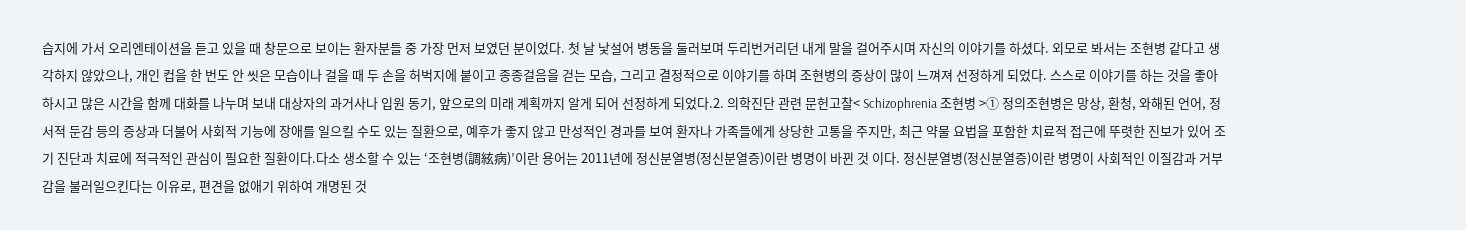습지에 가서 오리엔테이션을 듣고 있을 때 창문으로 보이는 환자분들 중 가장 먼저 보였던 분이었다. 첫 날 낯설어 병동을 둘러보며 두리번거리던 내게 말을 걸어주시며 자신의 이야기를 하셨다. 외모로 봐서는 조현병 같다고 생각하지 않았으나, 개인 컵을 한 번도 안 씻은 모습이나 걸을 때 두 손을 허벅지에 붙이고 종종걸음을 걷는 모습, 그리고 결정적으로 이야기를 하며 조현병의 증상이 많이 느껴져 선정하게 되었다. 스스로 이야기를 하는 것을 좋아하시고 많은 시간을 함께 대화를 나누며 보내 대상자의 과거사나 입원 동기, 앞으로의 미래 계획까지 알게 되어 선정하게 되었다.2. 의학진단 관련 문헌고찰< Schizophrenia 조현병 >① 정의조현병은 망상, 환청, 와해된 언어, 정서적 둔감 등의 증상과 더불어 사회적 기능에 장애를 일으킬 수도 있는 질환으로, 예후가 좋지 않고 만성적인 경과를 보여 환자나 가족들에게 상당한 고통을 주지만, 최근 약물 요법을 포함한 치료적 접근에 뚜렷한 진보가 있어 조기 진단과 치료에 적극적인 관심이 필요한 질환이다.다소 생소할 수 있는 ‘조현병(調絃病)’이란 용어는 2011년에 정신분열병(정신분열증)이란 병명이 바뀐 것 이다. 정신분열병(정신분열증)이란 병명이 사회적인 이질감과 거부감을 불러일으킨다는 이유로, 편견을 없애기 위하여 개명된 것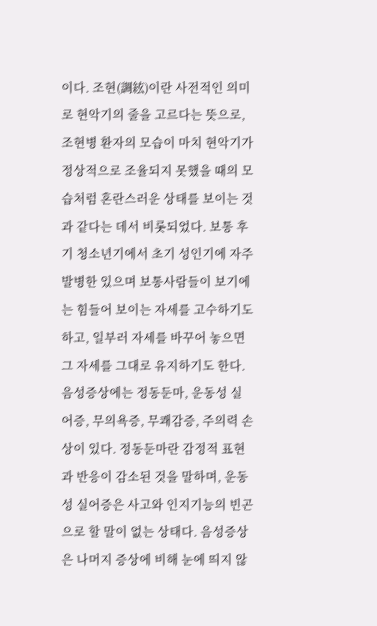이다. 조현(調絃)이란 사전적인 의미로 현악기의 줄을 고르다는 뜻으로, 조현병 환자의 모습이 마치 현악기가 정상적으로 조율되지 못했을 때의 모습처럼 혼란스러운 상태를 보이는 것과 같다는 데서 비롯되었다. 보통 후기 청소년기에서 초기 성인기에 자주 발병한 있으며 보통사람들이 보기에는 힘들어 보이는 자세를 고수하기도 하고, 일부러 자세를 바꾸어 놓으면 그 자세를 그대로 유지하기도 한다.음성증상에는 정동둔마, 운동성 실어증, 무의욕증, 무쾌감증, 주의력 손상이 있다. 정동둔마란 감정적 표현과 반응이 감소된 것을 말하며, 운동성 실어증은 사고와 인지기능의 빈곤으로 할 말이 없는 상태다. 음성증상은 나머지 증상에 비해 눈에 띄지 않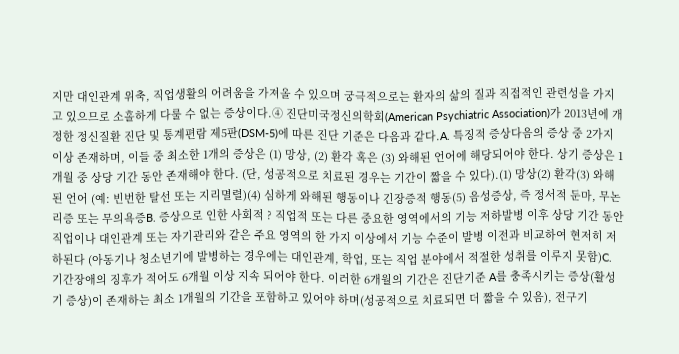지만 대인관계 위축, 직업생활의 어려움을 가져올 수 있으며 궁극적으로는 환자의 삶의 질과 직접적인 관련성을 가지고 있으므로 소홀하게 다룰 수 없는 증상이다.④ 진단미국정신의학회(American Psychiatric Association)가 2013년에 개정한 정신질환 진단 및 통계편람 제5판(DSM-5)에 따른 진단 기준은 다음과 같다.A. 특징적 증상다음의 증상 중 2가지 이상 존재하며, 이들 중 최소한 1개의 증상은 (1) 망상, (2) 환각 혹은 (3) 와해된 언어에 해당되어야 한다. 상기 증상은 1개월 중 상당 기간 동안 존재해야 한다. (단, 성공적으로 치료된 경우는 기간이 짧을 수 있다).(1) 망상(2) 환각(3) 와해된 언어 (예: 빈번한 탈선 또는 지리멸렬)(4) 심하게 와해된 행동이나 긴장증적 행동(5) 음성증상, 즉 정서적 둔마, 무논리증 또는 무의욕증B. 증상으로 인한 사회적 ? 직업적 또는 다른 중요한 영역에서의 기능 저하발병 이후 상당 기간 동안 직업이나 대인관계 또는 자기관리와 같은 주요 영역의 한 가지 이상에서 기능 수준이 발병 이전과 비교하여 현저히 저하된다 (아동기나 청소년기에 발병하는 경우에는 대인관계, 학업, 또는 직업 분야에서 적절한 성취를 이루지 못함)C. 기간장애의 징후가 적어도 6개월 이상 지속 되어야 한다. 이러한 6개월의 기간은 진단기준 A를 충족시키는 증상(활성기 증상)이 존재하는 최소 1개월의 기간을 포함하고 있어야 하며(성공적으로 치료되면 더 짧을 수 있음), 전구기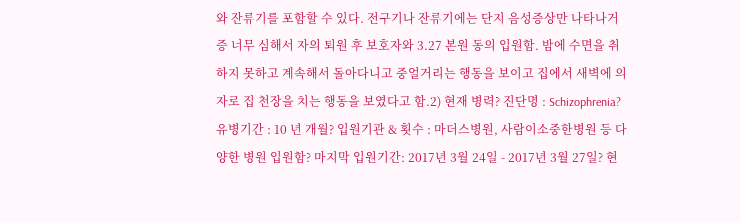와 잔류기를 포함할 수 있다. 전구기나 잔류기에는 단지 음성증상만 나타나거증 너무 심해서 자의 퇴원 후 보호자와 3.27 본원 동의 입원함. 밤에 수면을 취하지 못하고 계속해서 돌아다니고 중얼거리는 행동을 보이고 집에서 새벽에 의자로 집 천장을 치는 행동을 보였다고 함.2) 현재 병력? 진단명 : Schizophrenia? 유병기간 : 10 년 개월? 입원기관 & 횟수 : 마더스병원, 사람이소중한병원 등 다양한 병원 입원함? 마지막 입원기간: 2017년 3월 24일 - 2017년 3월 27일? 현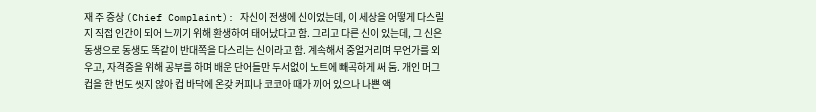재 주 증상 (Chief Complaint): 자신이 전생에 신이었는데, 이 세상을 어떻게 다스릴지 직접 인간이 되어 느끼기 위해 환생하여 태어났다고 함. 그리고 다른 신이 있는데, 그 신은 동생으로 동생도 똑같이 반대쪽을 다스리는 신이라고 함. 계속해서 중얼거리며 무언가를 외우고, 자격증을 위해 공부를 하며 배운 단어들만 두서없이 노트에 빼곡하게 써 둠. 개인 머그컵을 한 번도 씻지 않아 컵 바닥에 온갖 커피나 코코아 때가 끼어 있으나 나쁜 액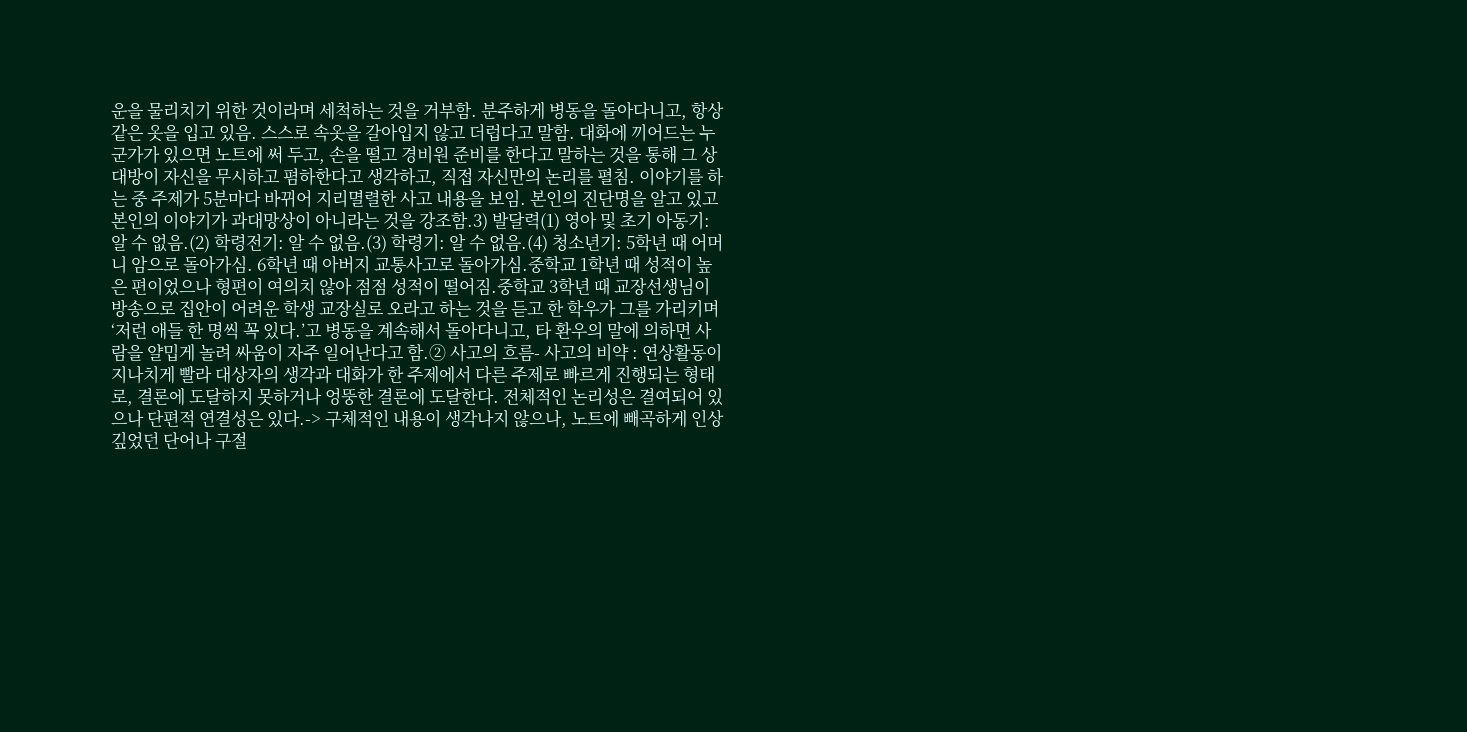운을 물리치기 위한 것이라며 세척하는 것을 거부함. 분주하게 병동을 돌아다니고, 항상 같은 옷을 입고 있음. 스스로 속옷을 갈아입지 않고 더럽다고 말함. 대화에 끼어드는 누군가가 있으면 노트에 써 두고, 손을 떨고 경비원 준비를 한다고 말하는 것을 통해 그 상대방이 자신을 무시하고 폄하한다고 생각하고, 직접 자신만의 논리를 펼침. 이야기를 하는 중 주제가 5분마다 바뀌어 지리멸렬한 사고 내용을 보임. 본인의 진단명을 알고 있고 본인의 이야기가 과대망상이 아니라는 것을 강조함.3) 발달력(1) 영아 및 초기 아동기: 알 수 없음.(2) 학령전기: 알 수 없음.(3) 학령기: 알 수 없음.(4) 청소년기: 5학년 때 어머니 암으로 돌아가심. 6학년 때 아버지 교통사고로 돌아가심.중학교 1학년 때 성적이 높은 편이었으나 형편이 여의치 않아 점점 성적이 떨어짐.중학교 3학년 때 교장선생님이 방송으로 집안이 어려운 학생 교장실로 오라고 하는 것을 듣고 한 학우가 그를 가리키며 ‘저런 애들 한 명씩 꼭 있다.’고 병동을 계속해서 돌아다니고, 타 환우의 말에 의하면 사람을 얄밉게 놀려 싸움이 자주 일어난다고 함.② 사고의 흐름- 사고의 비약 : 연상활동이 지나치게 빨라 대상자의 생각과 대화가 한 주제에서 다른 주제로 빠르게 진행되는 형태로, 결론에 도달하지 못하거나 엉뚱한 결론에 도달한다. 전체적인 논리성은 결여되어 있으나 단편적 연결성은 있다.-> 구체적인 내용이 생각나지 않으나, 노트에 빼곡하게 인상 깊었던 단어나 구절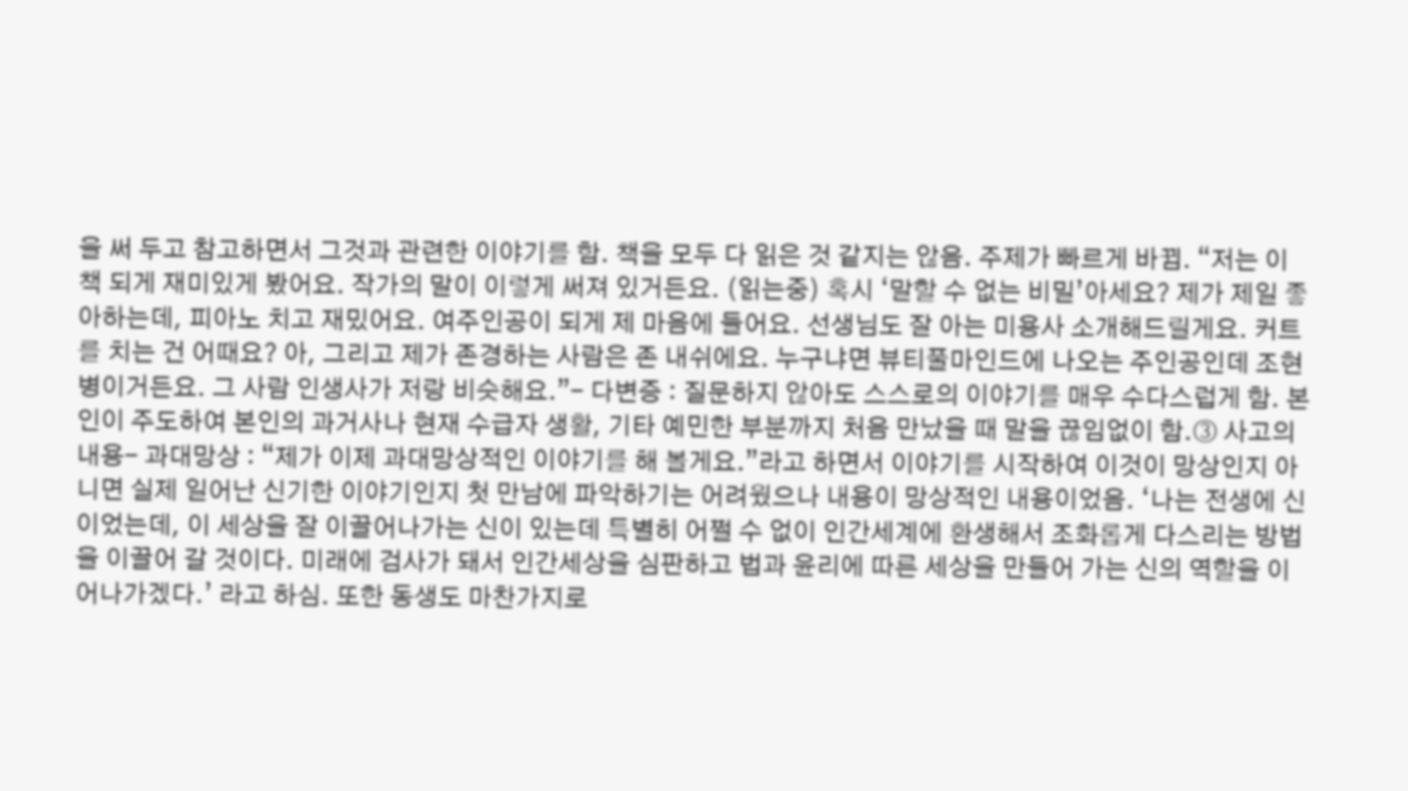을 써 두고 참고하면서 그것과 관련한 이야기를 함. 책을 모두 다 읽은 것 같지는 않음. 주제가 빠르게 바뀜. “저는 이 책 되게 재미있게 봤어요. 작가의 말이 이렇게 써져 있거든요. (읽는중) 혹시 ‘말할 수 없는 비밀’아세요? 제가 제일 좋아하는데, 피아노 치고 재밌어요. 여주인공이 되게 제 마음에 들어요. 선생님도 잘 아는 미용사 소개해드릴게요. 커트를 치는 건 어때요? 아, 그리고 제가 존경하는 사람은 존 내쉬에요. 누구냐면 뷰티풀마인드에 나오는 주인공인데 조현병이거든요. 그 사람 인생사가 저랑 비슷해요.”- 다변증 : 질문하지 않아도 스스로의 이야기를 매우 수다스럽게 함. 본인이 주도하여 본인의 과거사나 현재 수급자 생활, 기타 예민한 부분까지 처음 만났을 때 말을 끊임없이 함.③ 사고의 내용- 과대망상 : “제가 이제 과대망상적인 이야기를 해 볼게요.”라고 하면서 이야기를 시작하여 이것이 망상인지 아니면 실제 일어난 신기한 이야기인지 첫 만남에 파악하기는 어려웠으나 내용이 망상적인 내용이었음. ‘나는 전생에 신이었는데, 이 세상을 잘 이끌어나가는 신이 있는데 특별히 어쩔 수 없이 인간세계에 환생해서 조화롭게 다스리는 방법을 이끌어 갈 것이다. 미래에 검사가 돼서 인간세상을 심판하고 법과 윤리에 따른 세상을 만들어 가는 신의 역할을 이어나가겠다.’ 라고 하심. 또한 동생도 마찬가지로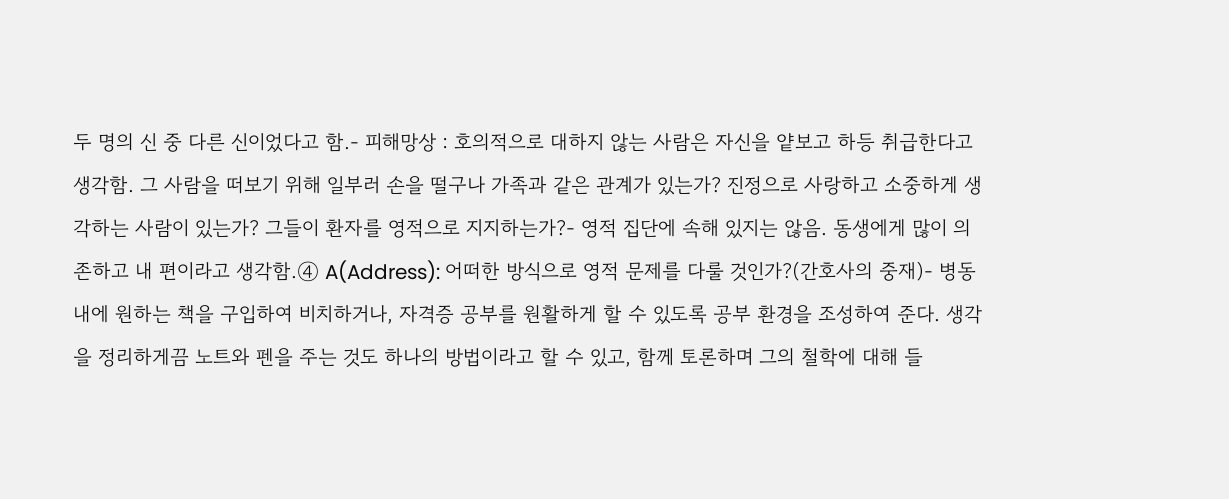두 명의 신 중 다른 신이었다고 함.- 피해망상 : 호의적으로 대하지 않는 사람은 자신을 얕보고 하등 취급한다고 생각함. 그 사람을 떠보기 위해 일부러 손을 떨구나 가족과 같은 관계가 있는가? 진정으로 사랑하고 소중하게 생각하는 사람이 있는가? 그들이 환자를 영적으로 지지하는가?- 영적 집단에 속해 있지는 않음. 동생에게 많이 의존하고 내 편이라고 생각함.④ A(Address): 어떠한 방식으로 영적 문제를 다룰 것인가?(간호사의 중재)- 병동 내에 원하는 책을 구입하여 비치하거나, 자격증 공부를 원활하게 할 수 있도록 공부 환경을 조성하여 준다. 생각을 정리하게끔 노트와 펜을 주는 것도 하나의 방법이라고 할 수 있고, 함께 토론하며 그의 철학에 대해 들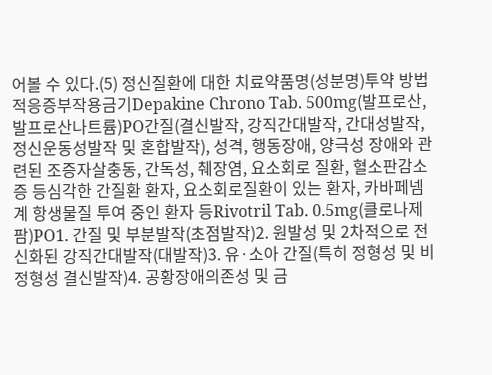어볼 수 있다.(5) 정신질환에 대한 치료약품명(성분명)투약 방법적응증부작용금기Depakine Chrono Tab. 500mg(발프로산, 발프로산나트륨)PO간질(결신발작, 강직간대발작, 간대성발작, 정신운동성발작 및 혼합발작), 성격, 행동장애, 양극성 장애와 관련된 조증자살충동, 간독성, 췌장염, 요소회로 질환, 혈소판감소증 등심각한 간질환 환자, 요소회로질환이 있는 환자, 카바페넴계 항생물질 투여 중인 환자 등Rivotril Tab. 0.5mg(클로나제팜)PO1. 간질 및 부분발작(초점발작)2. 원발성 및 2차적으로 전신화된 강직간대발작(대발작)3. 유·소아 간질(특히 정형성 및 비정형성 결신발작)4. 공황장애의존성 및 금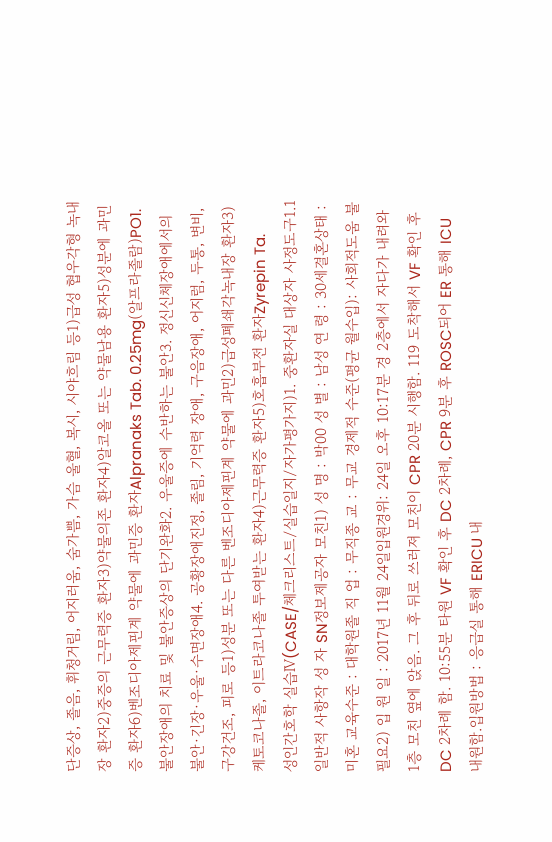단증상, 졸음, 휘청거림, 어지러움, 숨가쁨, 가슴 울혈, 복시, 시야흐림 등1)급성 협우각형 녹내장 환자2)중증의 근무력증 환자3)약물의존 환자4)알코올 또는 약물남용 환자5)성분에 과민증 환자6)벤조디아제핀계 약물에 과민증 환자Alpranaks Tab. 0.25mg(알프라졸람)PO1. 불안장애의 치료 및 불안증상의 단기완화2. 우울증에 수반하는 불안3. 정신신체장애에서의 불안·긴장·우울·수면장애4. 공황장애진정, 졸림, 기억력 장애, 구음장애, 어지럼, 두통, 변비, 구강건조, 피로 등1)성분 또는 다른 벤조디아제핀계 약물에 과민2)급성폐쇄각녹내장 환자3)케토코나졸, 이트라코나졸 투여받는 환자4)근무력증 환자5)호흡부전 환자Zyrepin Ta.
성인간호학 실습Ⅳ(CASE/체크리스트/실습일지/자가평가지)1. 중환자실 대상자 사정도구1.1 일반적 사항작 성 자 SN정보제공자 모친1) 성 명 : 박00 성 별 : 남성 연 령 : 30세결혼상태 : 미혼 교육수준 : 대학원졸 직 업 : 무직종 교 : 무교 경제적 수준(평균 월수입): 사회적도움 불필요2) 입 원 일 : 2017년 11월 24일입원경위: 24일 오후 10:17분 경 2층에서 자다가 내려와 1층 모친 옆에 앉음. 그 후 뒤로 쓰러져 모친이 CPR 20분 시행함. 119 도착해서 VF 확인 후 DC 2차례 함. 10:55분 타원 VF 확인 후 DC 2차례, CPR 9분 후 ROSC되어 ER 통해 ICU 내원함.입원방법 : 응급실 통해 ERICU 내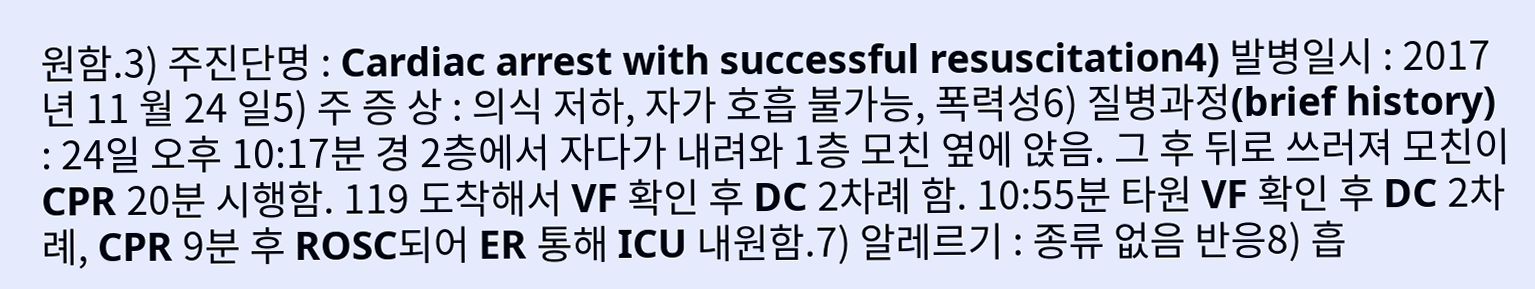원함.3) 주진단명 : Cardiac arrest with successful resuscitation4) 발병일시 : 2017 년 11 월 24 일5) 주 증 상 : 의식 저하, 자가 호흡 불가능, 폭력성6) 질병과정(brief history) : 24일 오후 10:17분 경 2층에서 자다가 내려와 1층 모친 옆에 앉음. 그 후 뒤로 쓰러져 모친이 CPR 20분 시행함. 119 도착해서 VF 확인 후 DC 2차례 함. 10:55분 타원 VF 확인 후 DC 2차례, CPR 9분 후 ROSC되어 ER 통해 ICU 내원함.7) 알레르기 : 종류 없음 반응8) 흡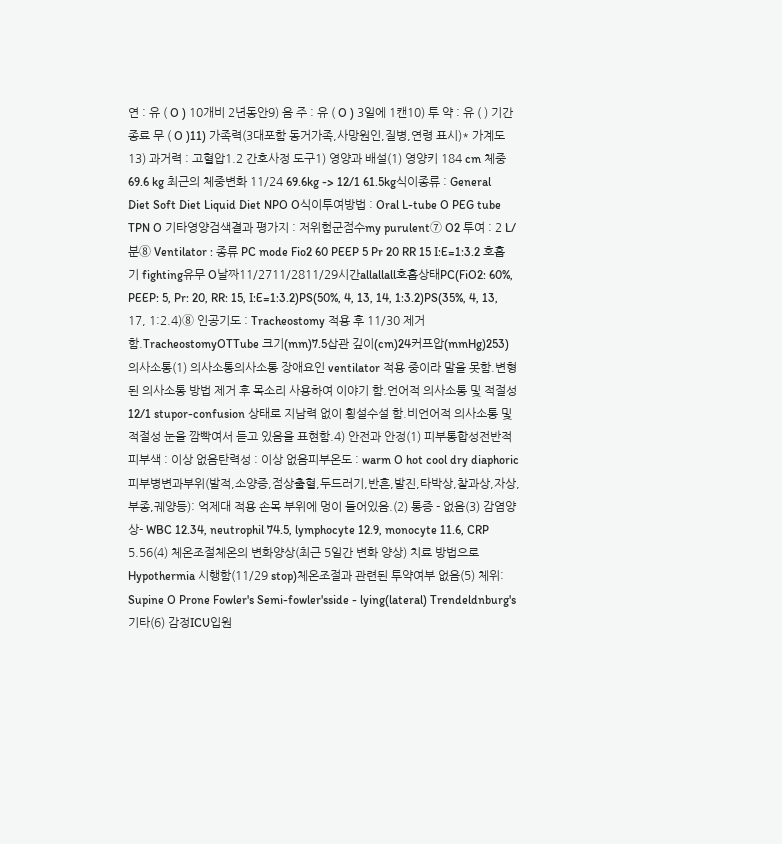연 : 유 ( O ) 10개비 2년동안9) 음 주 : 유 ( O ) 3일에 1캔10) 투 약 : 유 ( ) 기간 종료 무 ( O )11) 가족력(3대포함 동거가족,사망원인,질병,연령 표시)* 가계도13) 과거력 : 고혈압1.2 간호사정 도구1) 영양과 배설(1) 영양키 184 cm 체중 69.6 kg 최근의 체중변화 11/24 69.6kg -> 12/1 61.5kg식이종류 : General Diet Soft Diet Liquid Diet NPO O식이투여방법 : Oral L-tube O PEG tube TPN O 기타영양검색결과 평가지 : 저위험군점수my purulent⑦ O2 투여 : 2 L/분⑧ Ventilator : 종류 PC mode Fio2 60 PEEP 5 Pr 20 RR 15 I:E=1:3.2 호흡기 fighting유무 O날짜11/2711/2811/29시간allallall호흡상태PC(FiO2: 60%, PEEP: 5, Pr: 20, RR: 15, I:E=1:3.2)PS(50%, 4, 13, 14, 1:3.2)PS(35%, 4, 13, 17, 1:2.4)⑧ 인공기도 : Tracheostomy 적용 후 11/30 제거함.TracheostomyOTTube 크기(mm)7.5삽관 깊이(cm)24커프압(mmHg)253) 의사소통(1) 의사소통의사소통 장애요인 ventilator 적용 중이라 말을 못함.변형된 의사소통 방법 제거 후 목소리 사용하여 이야기 함.언어적 의사소통 및 적절성 12/1 stupor-confusion 상태로 지남력 없이 횡설수설 함.비언어적 의사소통 및 적절성 눈을 깜빡여서 듣고 있음을 표현함.4) 안전과 안정(1) 피부통합성전반적 피부색 : 이상 없음탄력성 : 이상 없음피부온도 : warm O hot cool dry diaphoric피부병변과부위(발적,소양증,점상출혈,두드러기,반흔,발진,타박상,찰과상,자상,부종,궤양등): 억제대 적용 손목 부위에 멍이 들어있음.(2) 통증 - 없음(3) 감염양상- WBC 12.34, neutrophil 74.5, lymphocyte 12.9, monocyte 11.6, CRP 5.56(4) 체온조절체온의 변화양상(최근 5일간 변화 양상) 치료 방법으로 Hypothermia 시행함(11/29 stop)체온조절과 관련된 투약여부 없음(5) 체위: Supine O Prone Fowler's Semi-fowler'sside - lying(lateral) Trendeldnburg's 기타(6) 감정ICU입원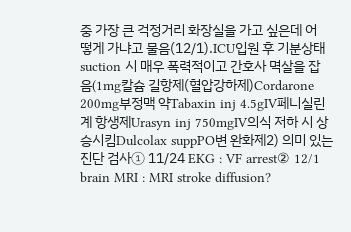중 가장 큰 걱정거리 화장실을 가고 싶은데 어떻게 가냐고 물음(12/1).ICU입원 후 기분상태 suction 시 매우 폭력적이고 간호사 멱살을 잡음(1mg칼슘 길항제(혈압강하제)Cordarone 200mg부정맥 약Tabaxin inj 4.5gIV페니실린계 항생제Urasyn inj 750mgIV의식 저하 시 상승시킴Dulcolax suppPO변 완화제2) 의미 있는 진단 검사① 11/24 EKG : VF arrest② 12/1 brain MRI : MRI stroke diffusion?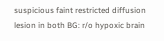suspicious faint restricted diffusion lesion in both BG: r/o hypoxic brain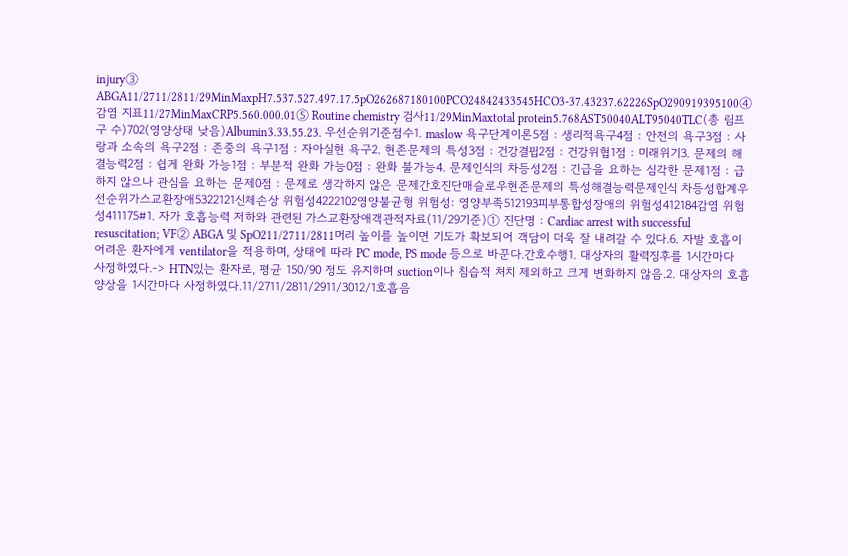injury③ ABGA11/2711/2811/29MinMaxpH7.537.527.497.17.5pO262687180100PCO24842433545HCO3-37.43237.62226SpO290919395100④ 감염 지표11/27MinMaxCRP5.560.000.01⑤ Routine chemistry 검사11/29MinMaxtotal protein5.768AST50040ALT95040TLC(총 림프구 수)702(영양상태 낮음)Albumin3.33.55.23. 우선순위기준점수1. maslow 욕구단계이론5점 : 생리적욕구4점 : 안전의 욕구3점 : 사랑과 소속의 욕구2점 : 존중의 욕구1점 : 자아실현 욕구2. 현존문제의 특성3점 : 건강결핍2점 : 건강위협1점 : 미래위기3. 문제의 해결능력2점 : 쉽게 완화 가능1점 : 부분적 완화 가능0점 : 완화 불가능4. 문제인식의 차등성2점 : 긴급을 요하는 심각한 문제1점 : 급하지 않으나 관심을 요하는 문제0점 : 문제로 생각하지 않은 문제간호진단매슬로우현존문제의 특성해결능력문제인식 차등성합계우선순위가스교환장애5322121신체손상 위험성4222102영양불균형 위험성: 영양부족512193피부통합성장애의 위험성412184감염 위험성411175#1. 자가 호흡능력 저하와 관련된 가스교환장애객관적자료(11/29기준)① 진단명 : Cardiac arrest with successful resuscitation; VF② ABGA 및 SpO211/2711/2811머리 높이를 높이면 기도가 확보되어 객담이 더욱 잘 내려갈 수 있다.6. 자발 호흡이 어려운 환자에게 ventilator을 적용하며, 상태에 따라 PC mode, PS mode 등으로 바꾼다.간호수행1. 대상자의 활력징후를 1시간마다 사정하였다.-> HTN있는 환자로, 평균 150/90 정도 유지하며 suction이나 침습적 처치 제외하고 크게 변화하지 않음.2. 대상자의 호흡 양상을 1시간마다 사정하였다.11/2711/2811/2911/3012/1호흡음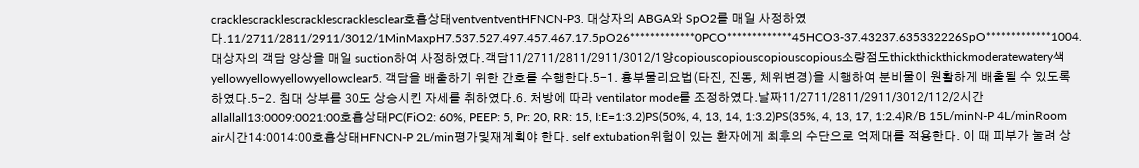cracklescracklescracklescracklesclear호흡상태ventventventHFNCN-P3. 대상자의 ABGA와 SpO2를 매일 사정하였다.11/2711/2811/2911/3012/1MinMaxpH7.537.527.497.457.467.17.5pO26*************0PCO*************45HCO3-37.43237.635332226SpO*************1004. 대상자의 객담 양상을 매일 suction하여 사정하였다.객담11/2711/2811/2911/3012/1양copiouscopiouscopiouscopious소량점도thickthickthickmoderatewatery색yellowyellowyellowyellowclear5. 객담을 배출하기 위한 간호를 수행한다.5-1. 흉부물리요법(타진, 진동, 체위변경)을 시행하여 분비물이 원활하게 배출될 수 있도록 하였다.5-2. 침대 상부를 30도 상승시킨 자세를 취하였다.6. 처방에 따라 ventilator mode를 조정하였다.날짜11/2711/2811/2911/3012/112/2시간allallall13:0009:0021:00호흡상태PC(FiO2: 60%, PEEP: 5, Pr: 20, RR: 15, I:E=1:3.2)PS(50%, 4, 13, 14, 1:3.2)PS(35%, 4, 13, 17, 1:2.4)R/B 15L/minN-P 4L/minRoom air시간14:0014:00호흡상태HFNCN-P 2L/min평가및재계획야 한다. self extubation위험이 있는 환자에게 최후의 수단으로 억제대를 적용한다. 이 때 피부가 눌려 상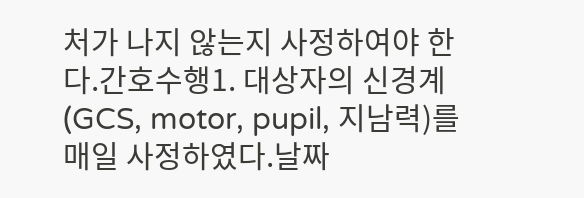처가 나지 않는지 사정하여야 한다.간호수행1. 대상자의 신경계(GCS, motor, pupil, 지남력)를 매일 사정하였다.날짜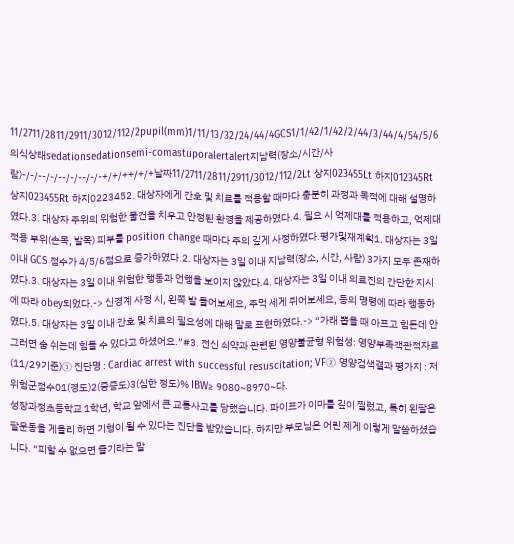11/2711/2811/2911/3012/112/2pupil(mm)1/11/13/32/24/44/4GCS1/1/42/1/42/2/44/3/44/4/54/5/6의식상태sedationsedationsemi-comastuporalertalert지남력(장소/시간/사람)-/-/--/-/--/-/--/-/-+/+/++/+/+날짜11/2711/2811/2911/3012/112/2Lt 상지023455Lt 하지012345Rt 상지023455Rt 하지0223452. 대상자에게 간호 및 치료를 적용할 때마다 충분히 과정과 목적에 대해 설명하였다.3. 대상자 주위의 위험한 물건을 치우고 안정된 환경을 제공하였다.4. 필요 시 억제대를 적용하고, 억제대 적용 부위(손목, 발목) 피부를 position change 때마다 주의 깊게 사정하였다.평가및재계획1. 대상자는 3일 이내 GCS 점수가 4/5/6점으로 증가하였다.2. 대상자는 3일 이내 지남력(장소, 시간, 사람) 3가지 모두 존재하였다.3. 대상자는 3일 이내 위험한 행동과 언행을 보이지 않았다.4. 대상자는 3일 이내 의료진의 간단한 지시에 따라 obey되었다.-> 신경계 사정 시, 왼쪽 발 들어보세요, 주먹 세게 쥐어보세요, 등의 명령에 따라 행동하였다.5. 대상자는 3일 이내 간호 및 치료의 필요성에 대해 말로 표현하였다.-> “가래 뽑을 때 아프고 힘든데 안 그러면 숨 쉬는데 힘들 수 있다고 하셨어요.”#3. 전신 쇠약과 관련된 영양불균형 위험성: 영양부족객관적자료(11/29기준)① 진단명 : Cardiac arrest with successful resuscitation; VF② 영양검색결과 평가지 : 저위험군점수01(경도)2(중증도)3(심한 정도)% IBW≥ 9080~8970~다.
성장과정초등학교 1학년, 학교 앞에서 큰 교통사고를 당했습니다. 파이프가 이마를 깊이 찔렀고, 특히 왼팔은 팔운동을 게을리 하면 기형이 될 수 있다는 진단을 받았습니다. 하지만 부모님은 어린 제게 이렇게 말씀하셨습니다. “피할 수 없으면 즐기라는 말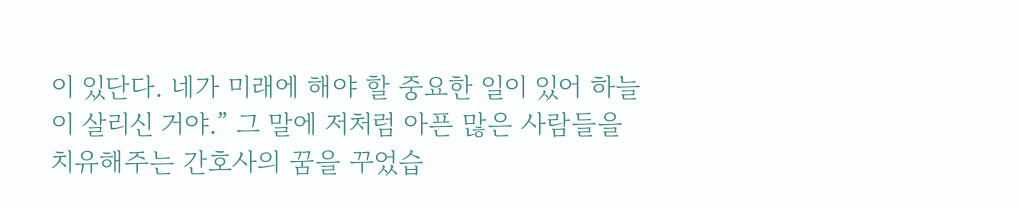이 있단다. 네가 미래에 해야 할 중요한 일이 있어 하늘이 살리신 거야.” 그 말에 저처럼 아픈 많은 사람들을 치유해주는 간호사의 꿈을 꾸었습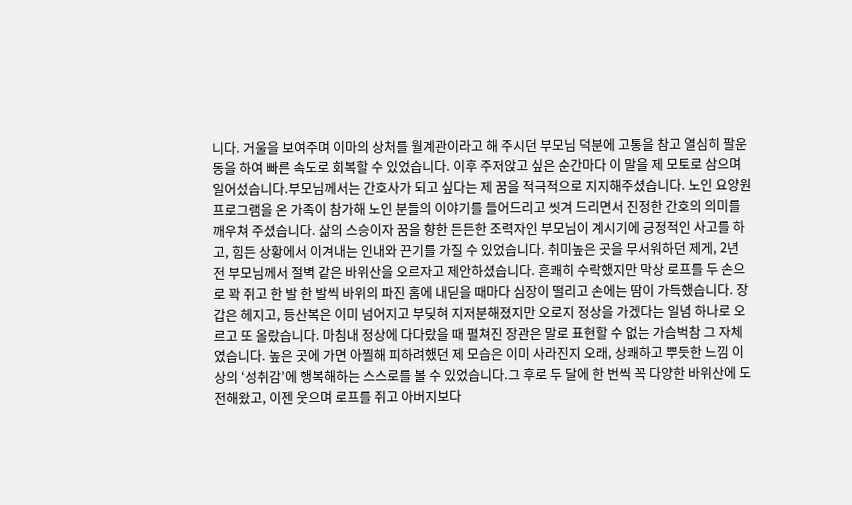니다. 거울을 보여주며 이마의 상처를 월계관이라고 해 주시던 부모님 덕분에 고통을 참고 열심히 팔운동을 하여 빠른 속도로 회복할 수 있었습니다. 이후 주저앉고 싶은 순간마다 이 말을 제 모토로 삼으며 일어섰습니다.부모님께서는 간호사가 되고 싶다는 제 꿈을 적극적으로 지지해주셨습니다. 노인 요양원 프로그램을 온 가족이 참가해 노인 분들의 이야기를 들어드리고 씻겨 드리면서 진정한 간호의 의미를 깨우쳐 주셨습니다. 삶의 스승이자 꿈을 향한 든든한 조력자인 부모님이 계시기에 긍정적인 사고를 하고, 힘든 상황에서 이겨내는 인내와 끈기를 가질 수 있었습니다. 취미높은 곳을 무서워하던 제게, 2년 전 부모님께서 절벽 같은 바위산을 오르자고 제안하셨습니다. 흔쾌히 수락했지만 막상 로프를 두 손으로 꽉 쥐고 한 발 한 발씩 바위의 파진 홈에 내딛을 때마다 심장이 떨리고 손에는 땀이 가득했습니다. 장갑은 헤지고, 등산복은 이미 넘어지고 부딪혀 지저분해졌지만 오로지 정상을 가겠다는 일념 하나로 오르고 또 올랐습니다. 마침내 정상에 다다랐을 때 펼쳐진 장관은 말로 표현할 수 없는 가슴벅참 그 자체였습니다. 높은 곳에 가면 아찔해 피하려했던 제 모습은 이미 사라진지 오래, 상쾌하고 뿌듯한 느낌 이상의 ‘성취감’에 행복해하는 스스로를 볼 수 있었습니다.그 후로 두 달에 한 번씩 꼭 다양한 바위산에 도전해왔고, 이젠 웃으며 로프를 쥐고 아버지보다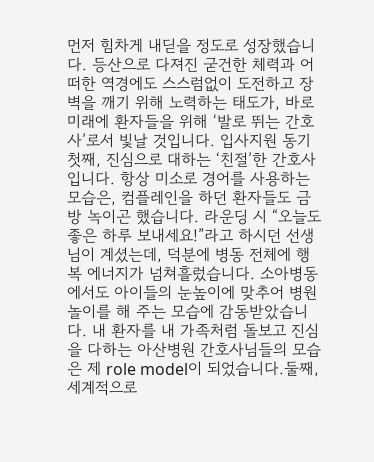먼저 힘차게 내딛을 정도로 성장했습니다. 등산으로 다져진 굳건한 체력과 어떠한 역경에도 스스럼없이 도전하고 장벽을 깨기 위해 노력하는 태도가, 바로 미래에 환자들을 위해 ‘발로 뛰는 간호사’로서 빛날 것입니다. 입사지원 동기첫째, 진심으로 대하는 ‘친절’한 간호사입니다. 항상 미소로 경어를 사용하는 모습은, 컴플레인을 하던 환자들도 금방 녹이곤 했습니다. 라운딩 시 “오늘도 좋은 하루 보내세요!”라고 하시던 선생님이 계셨는데, 덕분에 병동 전체에 행복 에너지가 넘쳐흘렀습니다. 소아병동에서도 아이들의 눈높이에 맞추어 병원놀이를 해 주는 모습에 감동받았습니다. 내 환자를 내 가족처럼 돌보고 진심을 다하는 아산병원 간호사님들의 모습은 제 role model이 되었습니다.둘째, 세계적으로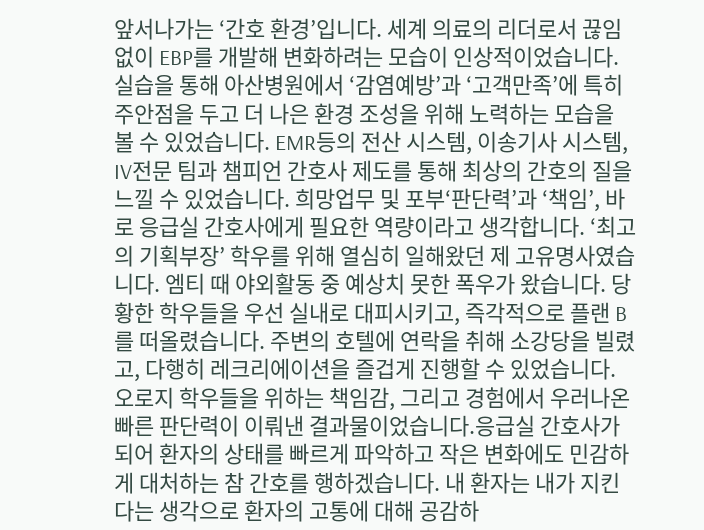앞서나가는 ‘간호 환경’입니다. 세계 의료의 리더로서 끊임없이 EBP를 개발해 변화하려는 모습이 인상적이었습니다. 실습을 통해 아산병원에서 ‘감염예방’과 ‘고객만족’에 특히 주안점을 두고 더 나은 환경 조성을 위해 노력하는 모습을 볼 수 있었습니다. EMR등의 전산 시스템, 이송기사 시스템, IV전문 팀과 챔피언 간호사 제도를 통해 최상의 간호의 질을 느낄 수 있었습니다. 희망업무 및 포부‘판단력’과 ‘책임’, 바로 응급실 간호사에게 필요한 역량이라고 생각합니다. ‘최고의 기획부장’ 학우를 위해 열심히 일해왔던 제 고유명사였습니다. 엠티 때 야외활동 중 예상치 못한 폭우가 왔습니다. 당황한 학우들을 우선 실내로 대피시키고, 즉각적으로 플랜 B를 떠올렸습니다. 주변의 호텔에 연락을 취해 소강당을 빌렸고, 다행히 레크리에이션을 즐겁게 진행할 수 있었습니다. 오로지 학우들을 위하는 책임감, 그리고 경험에서 우러나온 빠른 판단력이 이뤄낸 결과물이었습니다.응급실 간호사가 되어 환자의 상태를 빠르게 파악하고 작은 변화에도 민감하게 대처하는 참 간호를 행하겠습니다. 내 환자는 내가 지킨다는 생각으로 환자의 고통에 대해 공감하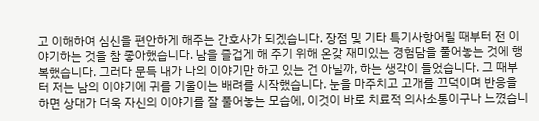고 이해하여 심신을 편안하게 해주는 간호사가 되겠습니다. 장점 및 기타 특기사항어릴 때부터 전 이야기하는 것을 참 좋아했습니다. 남을 즐겁게 해 주기 위해 온갖 재미있는 경험담을 풀어놓는 것에 행복했습니다. 그러다 문득 내가 나의 이야기만 하고 있는 건 아닐까, 하는 생각이 들었습니다. 그 때부터 저는 남의 이야기에 귀를 기울이는 배려를 시작했습니다. 눈을 마주치고 고개를 끄덕이며 반응을 하면 상대가 더욱 자신의 이야기를 잘 풀어놓는 모습에, 이것이 바로 치료적 의사소통이구나 느꼈습니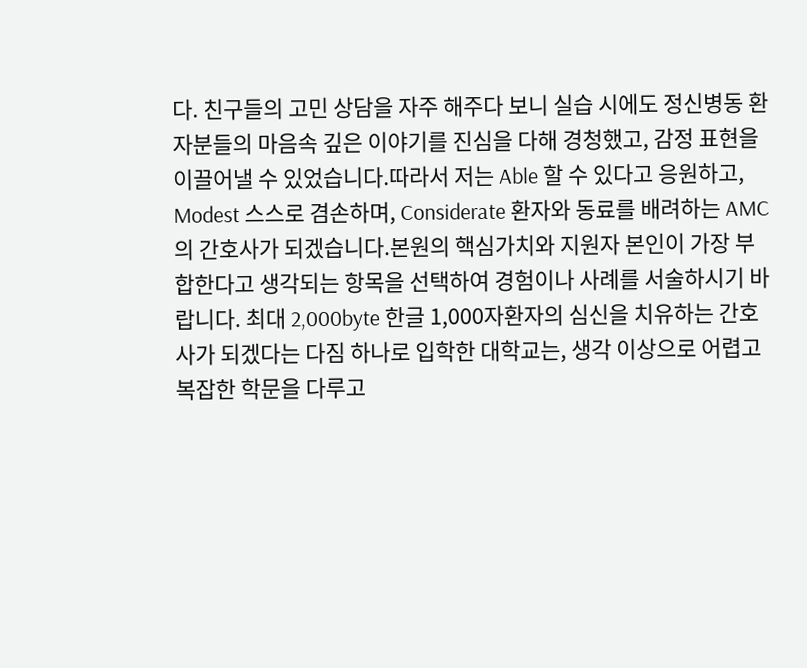다. 친구들의 고민 상담을 자주 해주다 보니 실습 시에도 정신병동 환자분들의 마음속 깊은 이야기를 진심을 다해 경청했고, 감정 표현을 이끌어낼 수 있었습니다.따라서 저는 Able 할 수 있다고 응원하고, Modest 스스로 겸손하며, Considerate 환자와 동료를 배려하는 AMC의 간호사가 되겠습니다.본원의 핵심가치와 지원자 본인이 가장 부합한다고 생각되는 항목을 선택하여 경험이나 사례를 서술하시기 바랍니다. 최대 2,000byte 한글 1,000자환자의 심신을 치유하는 간호사가 되겠다는 다짐 하나로 입학한 대학교는, 생각 이상으로 어렵고 복잡한 학문을 다루고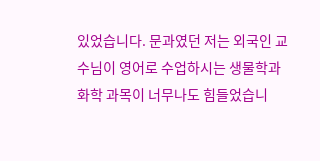있었습니다. 문과였던 저는 외국인 교수님이 영어로 수업하시는 생물학과 화학 과목이 너무나도 힘들었습니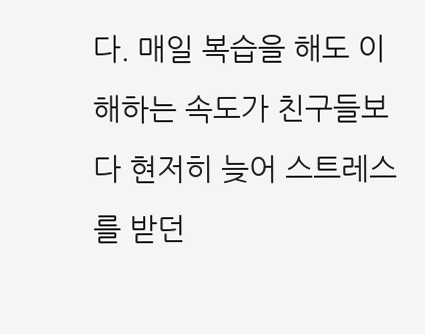다. 매일 복습을 해도 이해하는 속도가 친구들보다 현저히 늦어 스트레스를 받던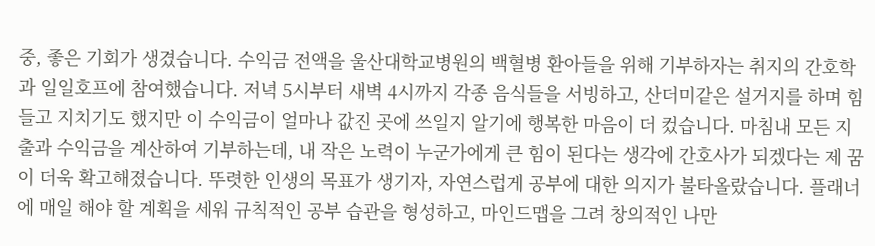중, 좋은 기회가 생겼습니다. 수익금 전액을 울산대학교병원의 백혈병 환아들을 위해 기부하자는 취지의 간호학과 일일호프에 참여했습니다. 저녁 5시부터 새벽 4시까지 각종 음식들을 서빙하고, 산더미같은 설거지를 하며 힘들고 지치기도 했지만 이 수익금이 얼마나 값진 곳에 쓰일지 알기에 행복한 마음이 더 컸습니다. 마침내 모든 지출과 수익금을 계산하여 기부하는데, 내 작은 노력이 누군가에게 큰 힘이 된다는 생각에 간호사가 되겠다는 제 꿈이 더욱 확고해졌습니다. 뚜렷한 인생의 목표가 생기자, 자연스럽게 공부에 대한 의지가 불타올랐습니다. 플래너에 매일 해야 할 계획을 세워 규칙적인 공부 습관을 형성하고, 마인드맵을 그려 창의적인 나만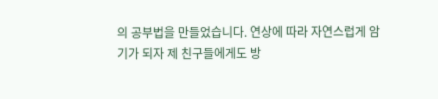의 공부법을 만들었습니다. 연상에 따라 자연스럽게 암기가 되자 제 친구들에게도 방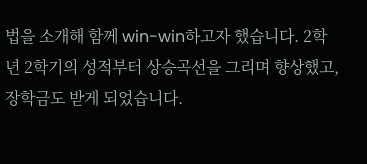법을 소개해 함께 win-win하고자 했습니다. 2학년 2학기의 성적부터 상승곡선을 그리며 향상했고, 장학금도 받게 되었습니다.